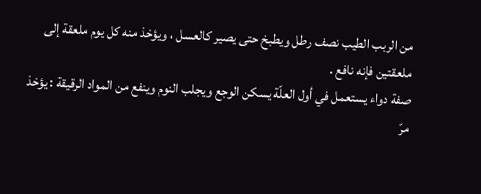من الربب الطيب نصف رطل ويطبخ حتى يصير كالعسل ، ويؤخذ منه كل يوم ملعقة إلى ملعقتين فإنه نافع .
صفة دواء يستعمل في أول العلّة يسكن الوجع ويجلب النوم وينفع من المواد الرقيقة : يؤخذ مرّ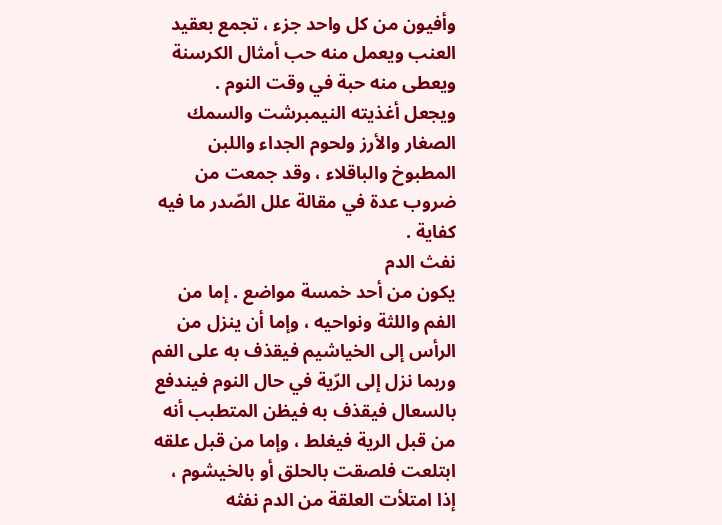وأفيون من كل واحد جزء ، تجمع بعقيد العنب ويعمل منه حب أمثال الكرسنة ويعطى منه حبة في وقت النوم .
ويجعل أغذيته النيمبرشت والسمك الصغار والأرز ولحوم الجداء واللبن المطبوخ والباقلاء ، وقد جمعت من ضروب عدة في مقالة علل الصّدر ما فيه كفاية .
نفث الدم
يكون من أحد خمسة مواضع . إما من الفم واللثة ونواحيه ، وإما أن ينزل من الرأس إلى الخياشيم فيقذف به على الفم وربما نزل إلى الرّية في حال النوم فيندفع بالسعال فيقذف به فيظن المتطبب أنه من قبل الرية فيغلط ، وإما من قبل علقه ابتلعت فلصقت بالحلق أو بالخيشوم ، إذا امتلأت العلقة من الدم نفثه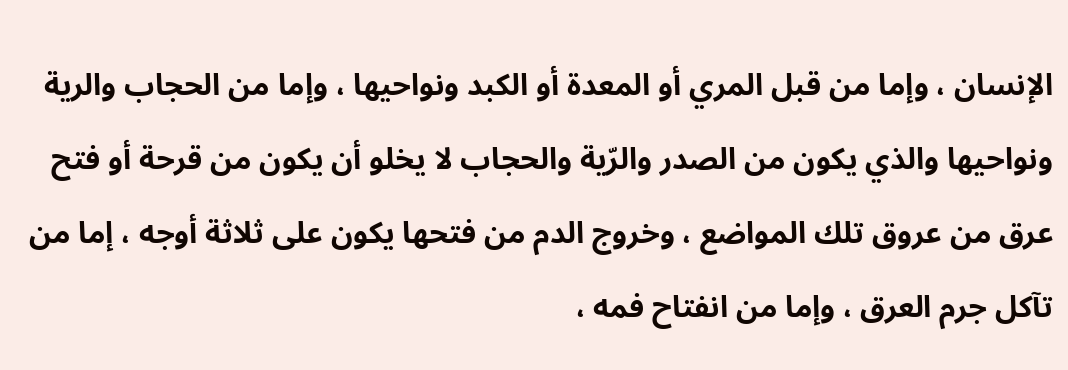الإنسان ، وإما من قبل المري أو المعدة أو الكبد ونواحيها ، وإما من الحجاب والرية ونواحيها والذي يكون من الصدر والرّية والحجاب لا يخلو أن يكون من قرحة أو فتح عرق من عروق تلك المواضع ، وخروج الدم من فتحها يكون على ثلاثة أوجه ، إما من تآكل جرم العرق ، وإما من انفتاح فمه ،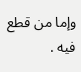وإما من قطع فيه .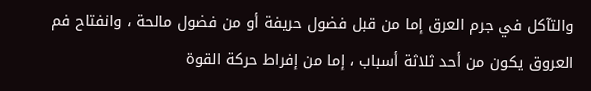والتآكل في جرم العرق إما من قبل فضول حريفة أو من فضول مالحة ، وانفتاح فم العروق يكون من أحد ثلاثة أسباب ، إما من إفراط حركة القوة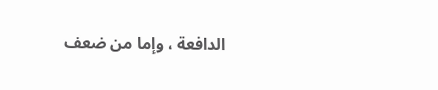الدافعة ، وإما من ضعف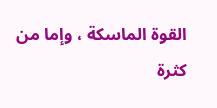القوة الماسكة ، وإما من كثرة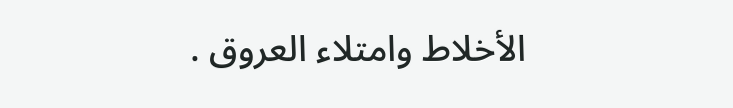الأخلاط وامتلاء العروق .